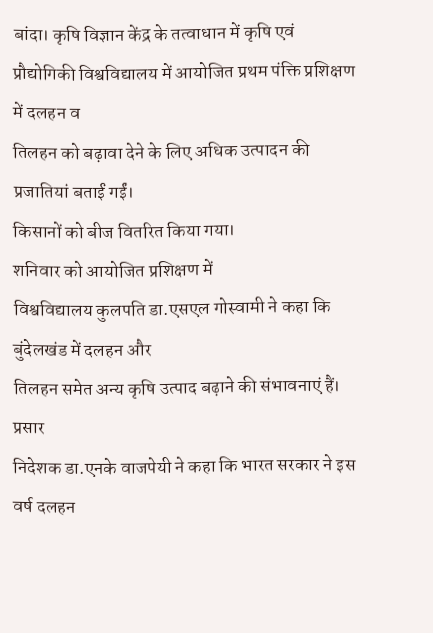बांदा। कृषि विज्ञान केंद्र के तत्वाधान में कृषि एवं
प्रौद्योगिकी विश्वविद्यालय में आयोजित प्रथम पंक्ति प्रशिक्षण में दलहन व
तिलहन को बढ़ावा देने के लिए अधिक उत्पादन की प्रजातियां बताईं गईं।
किसानों को बीज वितरित किया गया।
शनिवार को आयोजित प्रशिक्षण में
विश्वविद्यालय कुलपति डा.एसएल गोस्वामी ने कहा कि बुंदेलखंड में दलहन और
तिलहन समेत अन्य कृषि उत्पाद बढ़ाने की संभावनाएं हैं।
प्रसार
निदेशक डा.एनके वाजपेयी ने कहा कि भारत सरकार ने इस वर्ष दलहन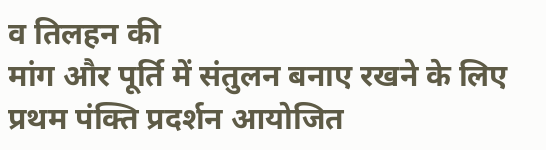व तिलहन की
मांग और पूर्ति में संतुलन बनाए रखने के लिए प्रथम पंक्ति प्रदर्शन आयोजित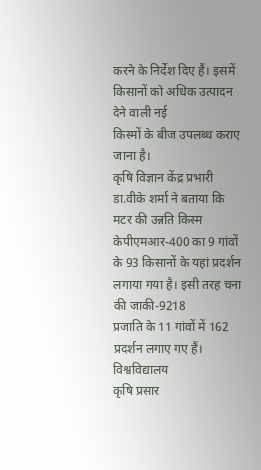करने के निर्देश दिए हैं। इसमें किसानों को अधिक उत्पादन देने वाली नई
किस्मों के बीज उपलब्ध कराए जाना है।
कृषि विज्ञान केंद्र प्रभारी
डा.वीके शर्मा ने बताया कि मटर की उन्नति किस्म केपीएमआर-400 का 9 गांवों
के 93 किसानों के यहां प्रदर्शन लगाया गया है। इसी तरह चना की जाकी-9218
प्रजाति के 11 गांवों में 162 प्रदर्शन लगाए गए हैं।
विश्वविद्यालय
कृषि प्रसार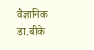वैज्ञानिक डा.बीके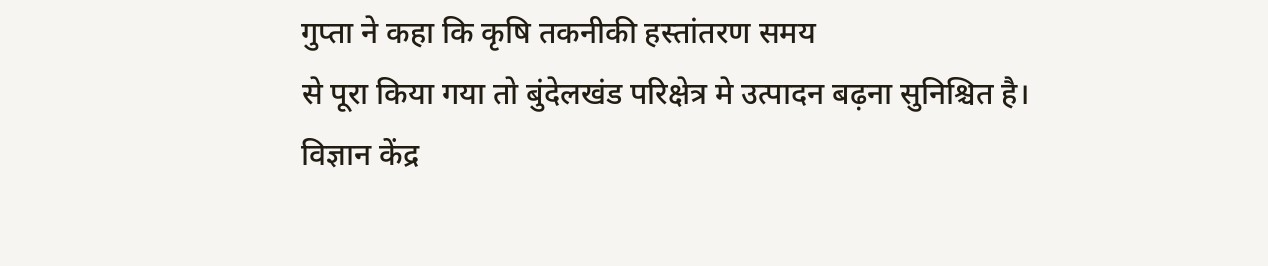गुप्ता ने कहा कि कृषि तकनीकी हस्तांतरण समय
से पूरा किया गया तो बुंदेलखंड परिक्षेत्र मे उत्पादन बढ़ना सुनिश्चित है।
विज्ञान केंद्र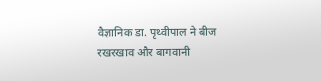वैज्ञानिक डा. पृथ्वीपाल ने बीज रखरखाव और बागवानी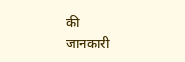की
जानकारी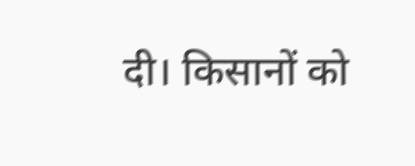दी। किसानों को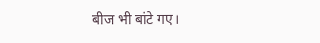बीज भी बांटे गए।